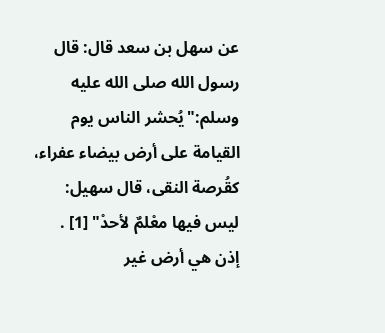عن سهل بن سعد قال: قال رسول الله صلى الله عليه وسلم:"يُحشر الناس يوم القيامة على أرض بيضاء عفراء، كقُرصة النقى، قال سهيل: ليس فيها معْلمٌ لأحدْ" [1] .
إذن هي أرض غير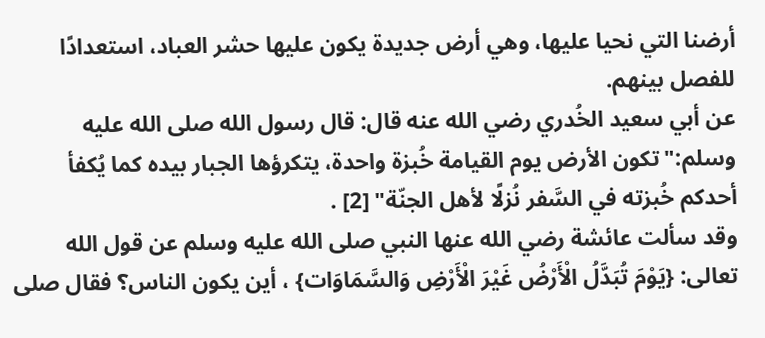أرضنا التي نحيا عليها، وهي أرض جديدة يكون عليها حشر العباد، استعدادًا للفصل بينهم.
عن أبي سعيد الخُدري رضي الله عنه قال: قال رسول الله صلى الله عليه وسلم:"تكون الأرض يوم القيامة خُبزة واحدة، يتكرؤها الجبار بيده كما يُكفأ أحدكم خُبزته في السَّفر نُزلًا لأهل الجنّة" [2] .
وقد سألت عائشة رضي الله عنها النبي صلى الله عليه وسلم عن قول الله تعالى: {يَوْمَ تُبَدَّلُ الْأَرْضُ غَيْرَ الْأَرْضِ وَالسَّمَاوَات} ، أين يكون الناس؟ فقال صلى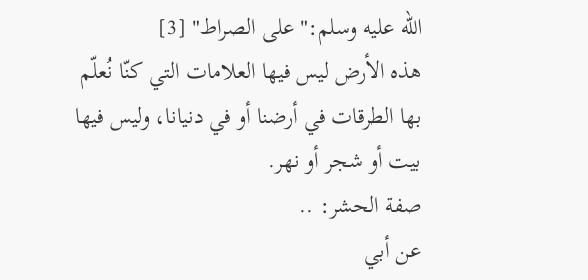الله عليه وسلم:"على الصراط" [3]
هذه الأرض ليس فيها العلامات التي كنّا نُعلّم بها الطرقات في أرضنا أو في دنيانا، وليس فيها بيت أو شجر أو نهر.
صفة الحشر: ..
عن أبي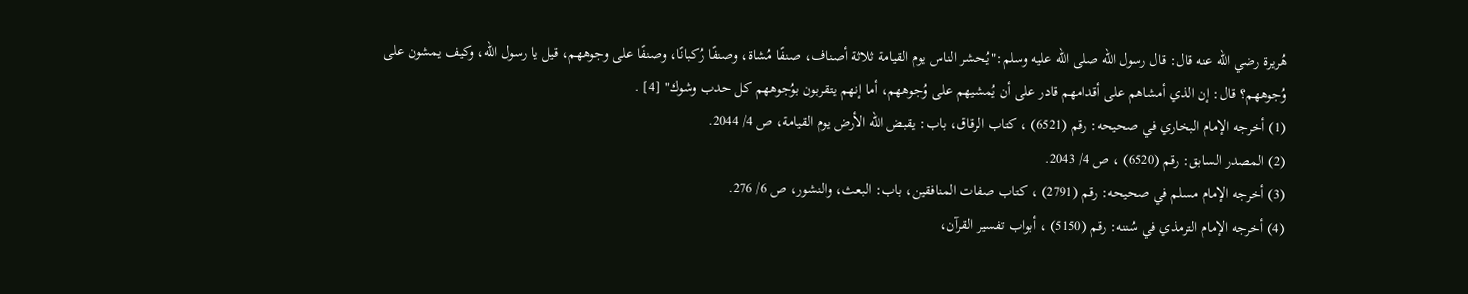هُريرة رضي الله عنه قال: قال رسول الله صلى الله عليه وسلم:"يُحشر الناس يوم القيامة ثلاثة أصناف، صنفًا مُشاة، وصنفًا رُكبانًا، وصنفًا على وجوههم، قيل يا رسول الله، وكيف يمشون على وُجوههم؟ قال: إن الذي أمشاهم على أقدامهم قادر على أن يُمشيهم على وُجوههم، أما إنهم يتقربون بوُجوههم كل حدب وشوك" [4] .
(1) أخرجه الإمام البخاري في صحيحه: رقم (6521) ، كتاب الرقاق، باب: يقبض الله الأرض يوم القيامة، ص 4/ 2044.
(2) المصدر السابق: رقم (6520) ، ص 4/ 2043.
(3) أخرجه الإمام مسلم في صحيحه: رقم (2791) ، كتاب صفات المنافقين، باب: البعث، والنشور، ص 6/ 276.
(4) أخرجه الإمام الترمذي في سُننه: رقم (5150) ، أبواب تفسير القرآن،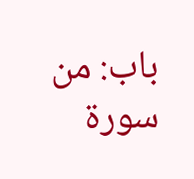باب: من سورة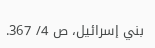بني إسرائيل، ص 4/ 367.